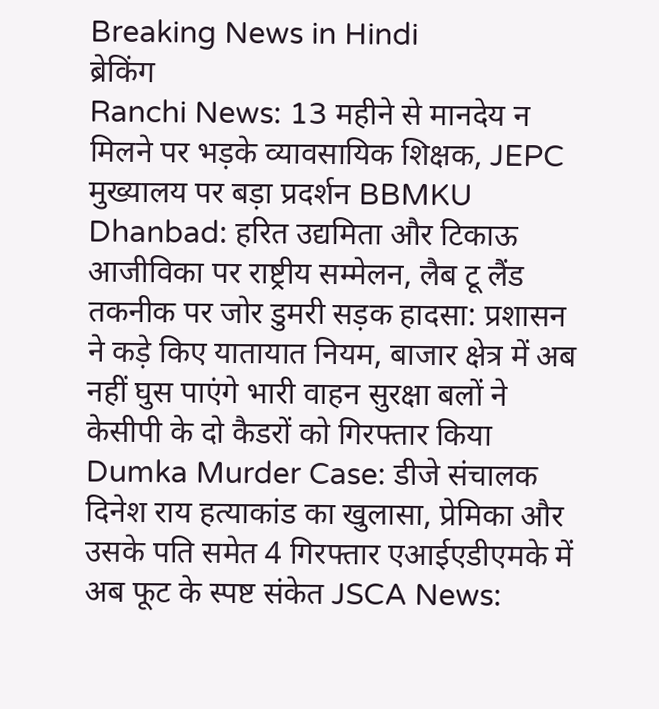Breaking News in Hindi
ब्रेकिंग
Ranchi News: 13 महीने से मानदेय न मिलने पर भड़के व्यावसायिक शिक्षक, JEPC मुख्यालय पर बड़ा प्रदर्शन BBMKU Dhanbad: हरित उद्यमिता और टिकाऊ आजीविका पर राष्ट्रीय सम्मेलन, लैब टू लैंड तकनीक पर जोर डुमरी सड़क हादसा: प्रशासन ने कड़े किए यातायात नियम, बाजार क्षेत्र में अब नहीं घुस पाएंगे भारी वाहन सुरक्षा बलों ने केसीपी के दो कैडरों को गिरफ्तार किया Dumka Murder Case: डीजे संचालक दिनेश राय हत्याकांड का खुलासा, प्रेमिका और उसके पति समेत 4 गिरफ्तार एआईएडीएमके में अब फूट के स्पष्ट संकेत JSCA News: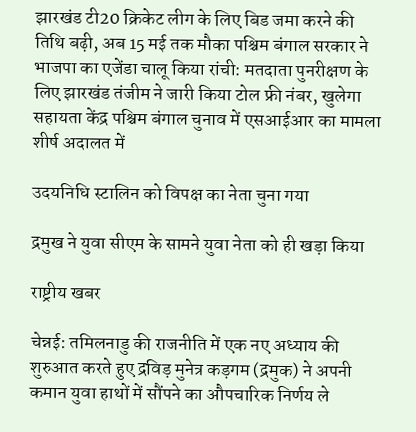झारखंड टी20 क्रिकेट लीग के लिए बिड जमा करने की तिथि बढ़ी, अब 15 मई तक मौका पश्चिम बंगाल सरकार ने भाजपा का एजेंडा चालू किया रांची: मतदाता पुनरीक्षण के लिए झारखंड तंजीम ने जारी किया टोल फ्री नंबर, खुलेगा सहायता केंद्र पश्चिम बंगाल चुनाव में एसआईआर का मामला शीर्ष अदालत में

उदयनिधि स्टालिन को विपक्ष का नेता चुना गया

द्रमुख ने युवा सीएम के सामने युवा नेता को ही खड़ा किया

राष्ट्रीय खबर

चेन्नई: तमिलनाडु की राजनीति में एक नए अध्याय की शुरुआत करते हुए द्रविड़ मुनेत्र कड़गम (द्रमुक) ने अपनी कमान युवा हाथों में सौंपने का औपचारिक निर्णय ले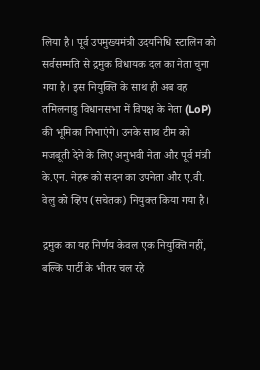लिया है। पूर्व उपमुख्यमंत्री उदयनिधि स्टालिन को सर्वसम्मति से द्रमुक विधायक दल का नेता चुना गया है। इस नियुक्ति के साथ ही अब वह तमिलनाडु विधानसभा में विपक्ष के नेता (LoP) की भूमिका निभाएंगे। उनके साथ टीम को मजबूती देने के लिए अनुभवी नेता और पूर्व मंत्री के.एन. नेहरू को सदन का उपनेता और ए.वी. वेलु को व्हिप (सचेतक) नियुक्त किया गया है।

द्रमुक का यह निर्णय केवल एक नियुक्ति नहीं, बल्कि पार्टी के भीतर चल रहे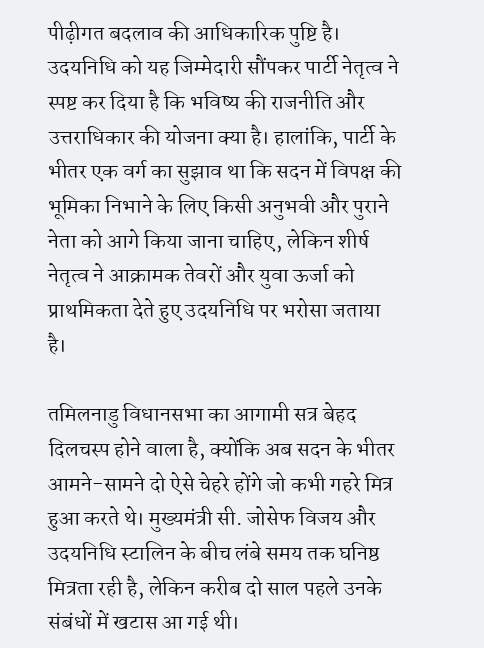पीढ़ीगत बदलाव की आधिकारिक पुष्टि है। उदयनिधि को यह जिम्मेदारी सौंपकर पार्टी नेतृत्व ने स्पष्ट कर दिया है कि भविष्य की राजनीति और उत्तराधिकार की योजना क्या है। हालांकि, पार्टी के भीतर एक वर्ग का सुझाव था कि सदन में विपक्ष की भूमिका निभाने के लिए किसी अनुभवी और पुराने नेता को आगे किया जाना चाहिए, लेकिन शीर्ष नेतृत्व ने आक्रामक तेवरों और युवा ऊर्जा को प्राथमिकता देते हुए उदयनिधि पर भरोसा जताया है।

तमिलनाडु विधानसभा का आगामी सत्र बेहद दिलचस्प होने वाला है, क्योंकि अब सदन के भीतर आमने-सामने दो ऐसे चेहरे होंगे जो कभी गहरे मित्र हुआ करते थे। मुख्यमंत्री सी. जोसेफ विजय और उदयनिधि स्टालिन के बीच लंबे समय तक घनिष्ठ मित्रता रही है, लेकिन करीब दो साल पहले उनके संबंधों में खटास आ गई थी।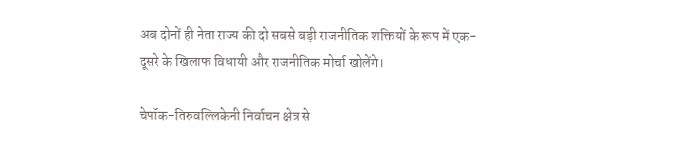अब दोनों ही नेता राज्य की दो सबसे बड़ी राजनीतिक शक्तियों के रूप में एक-दूसरे के खिलाफ विधायी और राजनीतिक मोर्चा खोलेंगे।

चेपॉक-तिरुवल्लिकेनी निर्वाचन क्षेत्र से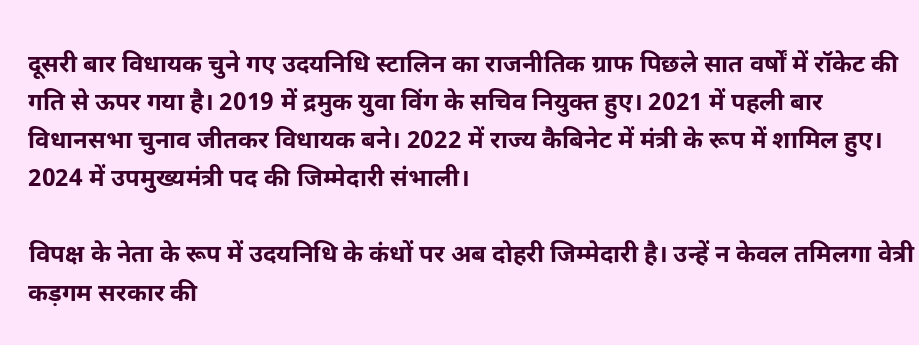दूसरी बार विधायक चुने गए उदयनिधि स्टालिन का राजनीतिक ग्राफ पिछले सात वर्षों में रॉकेट की गति से ऊपर गया है। 2019 में द्रमुक युवा विंग के सचिव नियुक्त हुए। 2021 में पहली बार विधानसभा चुनाव जीतकर विधायक बने। 2022 में राज्य कैबिनेट में मंत्री के रूप में शामिल हुए। 2024 में उपमुख्यमंत्री पद की जिम्मेदारी संभाली।

विपक्ष के नेता के रूप में उदयनिधि के कंधों पर अब दोहरी जिम्मेदारी है। उन्हें न केवल तमिलगा वेत्री कड़गम सरकार की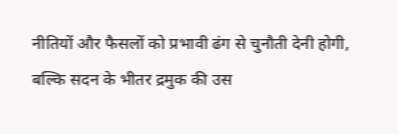नीतियों और फैसलों को प्रभावी ढंग से चुनौती देनी होगी, बल्कि सदन के भीतर द्रमुक की उस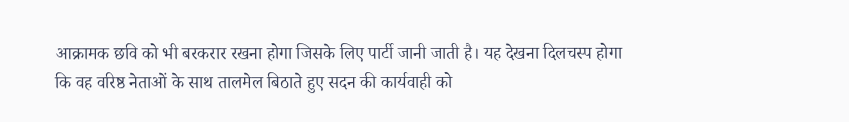आक्रामक छवि को भी बरकरार रखना होगा जिसके लिए पार्टी जानी जाती है। यह देखना दिलचस्प होगा कि वह वरिष्ठ नेताओं के साथ तालमेल बिठाते हुए सदन की कार्यवाही को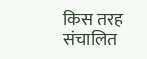किस तरह संचालित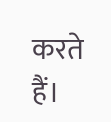करते हैं।